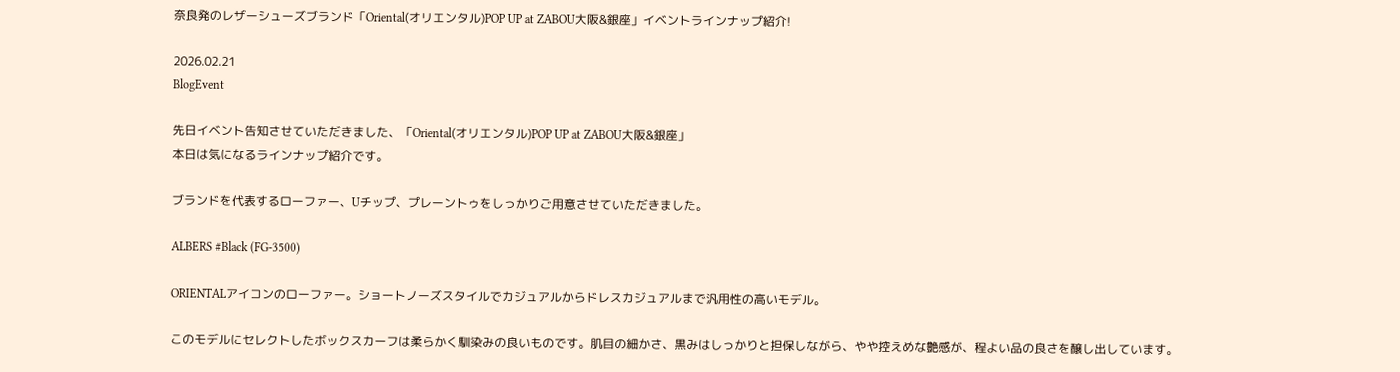奈良発のレザーシューズブランド「Oriental(オリエンタル)POP UP at ZABOU大阪&銀座」イベントラインナップ紹介!

2026.02.21
BlogEvent

先日イベント告知させていただきました、「Oriental(オリエンタル)POP UP at ZABOU大阪&銀座」
本日は気になるラインナップ紹介です。

ブランドを代表するローファー、Uチップ、プレーントゥをしっかりご用意させていただきました。

ALBERS #Black (FG-3500)

ORIENTALアイコンのローファー。ショートノーズスタイルでカジュアルからドレスカジュアルまで汎用性の高いモデル。

このモデルにセレクトしたボックスカーフは柔らかく馴染みの良いものです。肌目の細かさ、黒みはしっかりと担保しながら、やや控えめな艶感が、程よい品の良さを醸し出しています。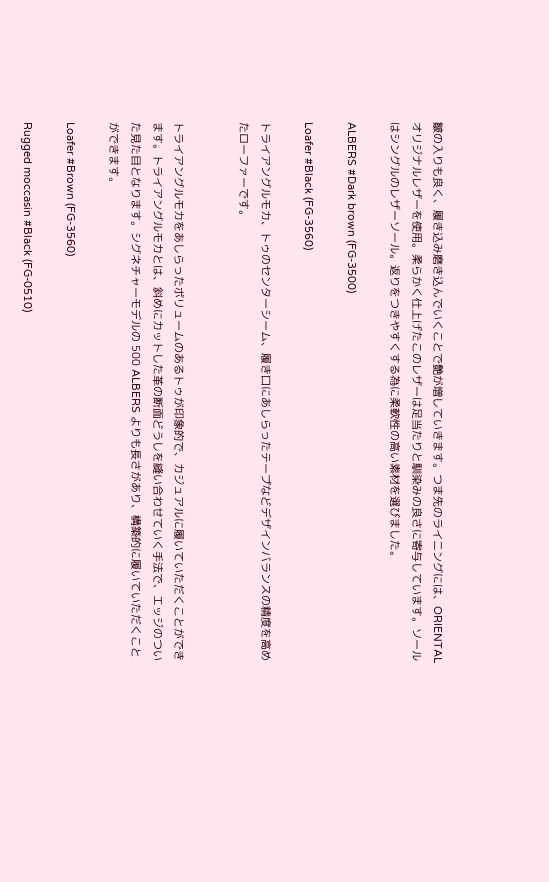皺の入りも良く、履き込み磨き込んでいくことで艶が増していきます。つま先のライニングには、ORIENTALオリジナルレザーを使用。柔らかく仕上げたこのレザーは足当たりと馴染みの良さに寄与しています。ソールはシングルのレザーソール。返りをつきやすくする為に柔軟性の高い素材を選びました。

ALBERS #Dark brown (FG-3500)

Loafer #Black (FG-3560)

トライアングルモカ、トゥのセンターシーム、履き口にあしらったテープなどデザインバランスの精度を高めたローファーです。


トライアングルモカをあしらったボリュームのあるトゥが印象的で、カジュアルに履いていただくことができます。トライアングルモカとは、斜めにカットした革の断面どうしを縫い合わせていく手法で、エッジのついた見た目となります。シグネチャーモデルの 500 ALBERS よりも長さがあり、構築的に履いていただくことができます。

Loafer #Brown (FG-3560)

Rugged moccasin #Black (FG-0510)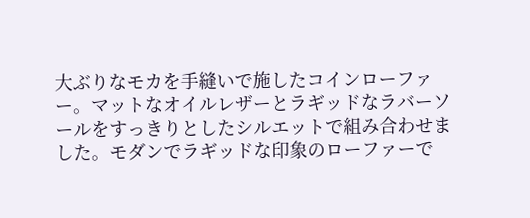大ぶりなモカを手縫いで施したコインローファー。マットなオイルレザーとラギッドなラバーソールをすっきりとしたシルエットで組み合わせました。モダンでラギッドな印象のローファーで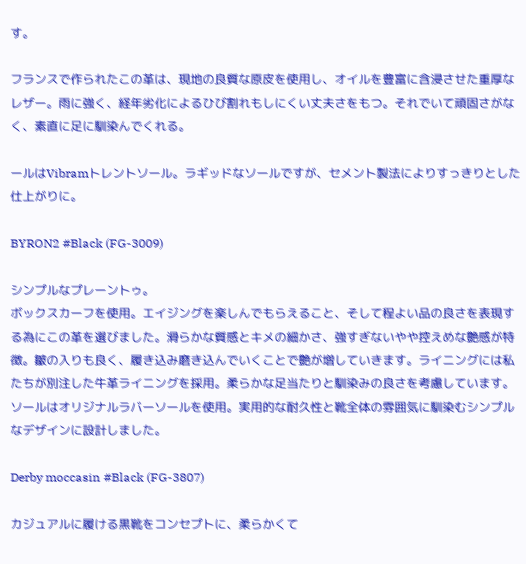す。

フランスで作られたこの革は、現地の良質な原皮を使用し、オイルを豊富に含浸させた重厚なレザー。雨に強く、経年劣化によるひび割れもしにくい丈夫さをもつ。それでいて頑固さがなく、素直に足に馴染んでくれる。

ールはVibramトレントソール。ラギッドなソールですが、セメント製法によりすっきりとした仕上がりに。

BYRON2 #Black (FG-3009)

シンプルなプレーントゥ。
ボックスカーフを使用。エイジングを楽しんでもらえること、そして程よい品の良さを表現する為にこの革を選びました。滑らかな質感とキメの細かさ、強すぎないやや控えめな艶感が特徴。皺の入りも良く、履き込み磨き込んでいくことで艶が増していきます。ライニングには私たちが別注した牛革ライニングを採用。柔らかな足当たりと馴染みの良さを考慮しています。ソールはオリジナルラバーソールを使用。実用的な耐久性と靴全体の雰囲気に馴染むシンプルなデザインに設計しました。

Derby moccasin #Black (FG-3807)

カジュアルに履ける黒靴をコンセプトに、柔らかくて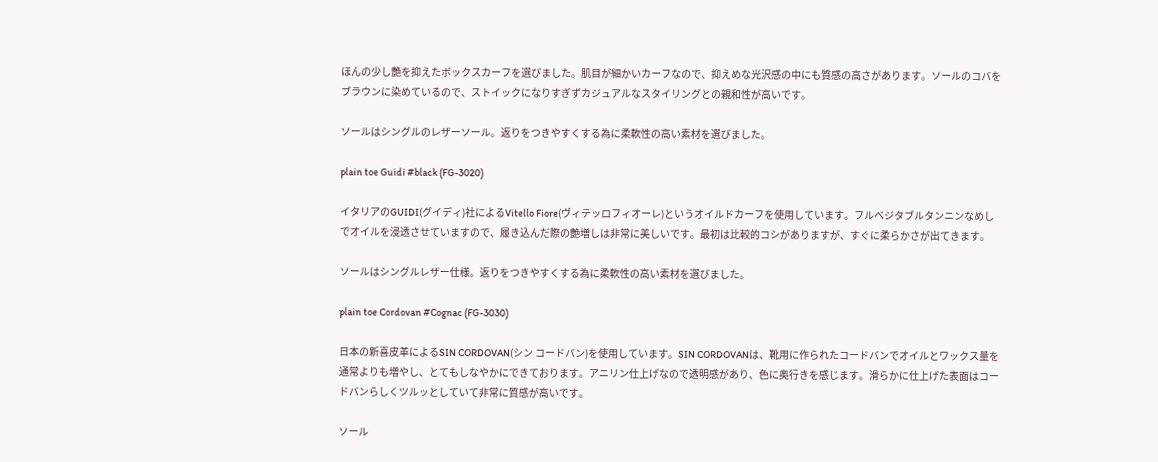ほんの少し艶を抑えたボックスカーフを選びました。肌目が細かいカーフなので、抑えめな光沢感の中にも質感の高さがあります。ソールのコバをブラウンに染めているので、ストイックになりすぎずカジュアルなスタイリングとの親和性が高いです。

ソールはシングルのレザーソール。返りをつきやすくする為に柔軟性の高い素材を選びました。

plain toe Guidi #black (FG-3020)

イタリアのGUIDI(グイディ)社によるVitello Fiore(ヴィテッロフィオーレ)というオイルドカーフを使用しています。フルベジタブルタンニンなめしでオイルを浸透させていますので、履き込んだ際の艶増しは非常に美しいです。最初は比較的コシがありますが、すぐに柔らかさが出てきます。

ソールはシングルレザー仕様。返りをつきやすくする為に柔軟性の高い素材を選びました。

plain toe Cordovan #Cognac (FG-3030)

日本の新喜皮革によるSIN CORDOVAN(シン コードバン)を使用しています。SIN CORDOVANは、靴用に作られたコードバンでオイルとワックス量を通常よりも増やし、とてもしなやかにできております。アニリン仕上げなので透明感があり、色に奥行きを感じます。滑らかに仕上げた表面はコードバンらしくツルッとしていて非常に質感が高いです。

ソール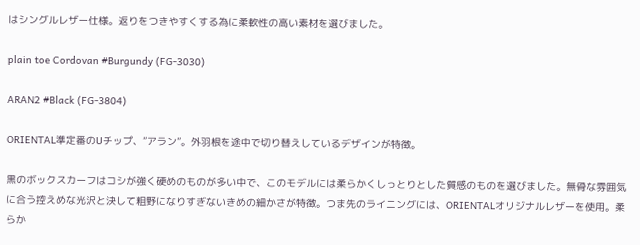はシングルレザー仕様。返りをつきやすくする為に柔軟性の高い素材を選びました。

plain toe Cordovan #Burgundy (FG-3030)

ARAN2 #Black (FG-3804)

ORIENTAL準定番のUチップ、”アラン”。外羽根を途中で切り替えしているデザインが特徴。

黒のボックスカーフはコシが強く硬めのものが多い中で、このモデルには柔らかくしっとりとした質感のものを選びました。無骨な雰囲気に合う控えめな光沢と決して粗野になりすぎないきめの細かさが特徴。つま先のライニングには、ORIENTALオリジナルレザーを使用。柔らか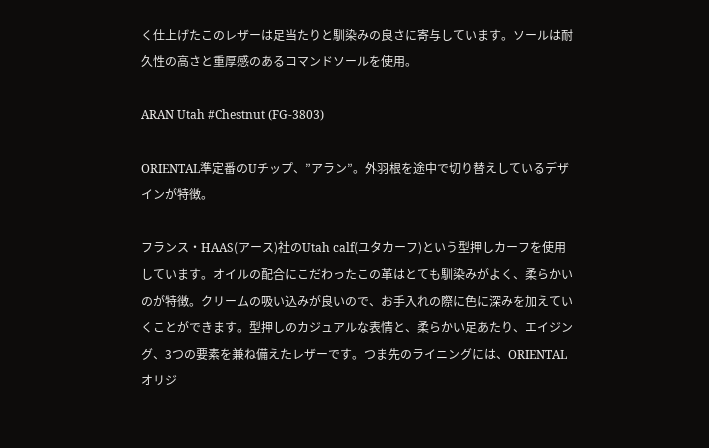く仕上げたこのレザーは足当たりと馴染みの良さに寄与しています。ソールは耐久性の高さと重厚感のあるコマンドソールを使用。

ARAN Utah #Chestnut (FG-3803)

ORIENTAL準定番のUチップ、”アラン”。外羽根を途中で切り替えしているデザインが特徴。

フランス・HAAS(アース)社のUtah calf(ユタカーフ)という型押しカーフを使用しています。オイルの配合にこだわったこの革はとても馴染みがよく、柔らかいのが特徴。クリームの吸い込みが良いので、お手入れの際に色に深みを加えていくことができます。型押しのカジュアルな表情と、柔らかい足あたり、エイジング、3つの要素を兼ね備えたレザーです。つま先のライニングには、ORIENTALオリジ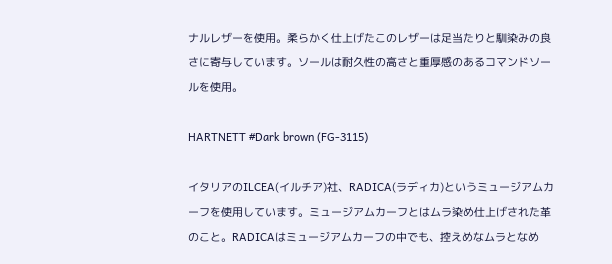ナルレザーを使用。柔らかく仕上げたこのレザーは足当たりと馴染みの良さに寄与しています。ソールは耐久性の高さと重厚感のあるコマンドソールを使用。

HARTNETT #Dark brown (FG-3115)

イタリアのILCEA(イルチア)社、RADICA(ラディカ)というミュージアムカーフを使用しています。ミュージアムカーフとはムラ染め仕上げされた革のこと。RADICAはミュージアムカーフの中でも、控えめなムラとなめ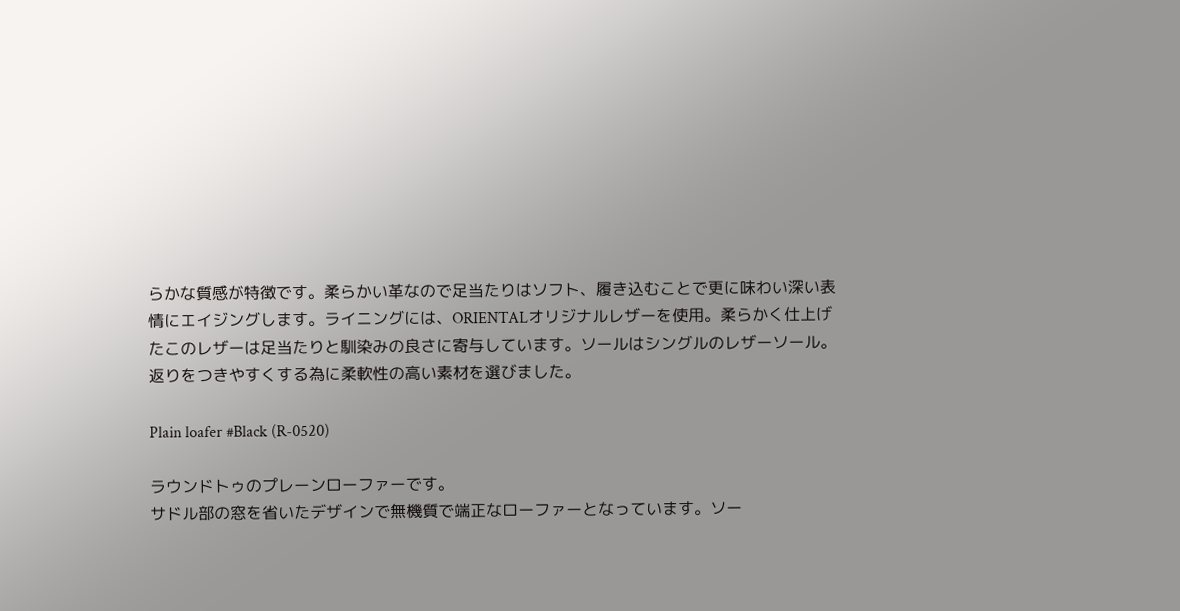らかな質感が特徴です。柔らかい革なので足当たりはソフト、履き込むことで更に味わい深い表情にエイジングします。ライニングには、ORIENTALオリジナルレザーを使用。柔らかく仕上げたこのレザーは足当たりと馴染みの良さに寄与しています。ソールはシングルのレザーソール。返りをつきやすくする為に柔軟性の高い素材を選びました。

Plain loafer #Black (R-0520)

ラウンドトゥのプレーンローファーです。
サドル部の窓を省いたデザインで無機質で端正なローファーとなっています。ソー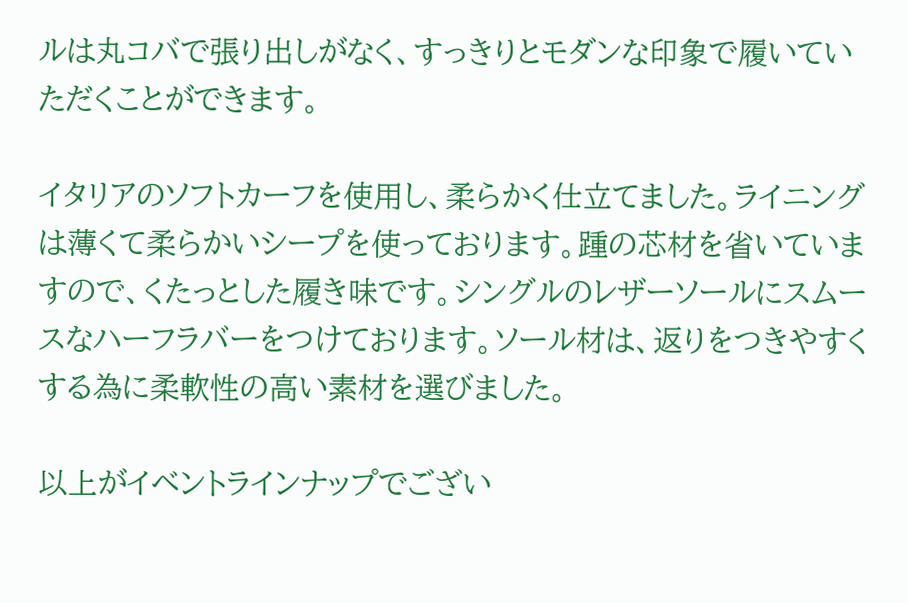ルは丸コバで張り出しがなく、すっきりとモダンな印象で履いていただくことができます。

イタリアのソフトカーフを使用し、柔らかく仕立てました。ライニングは薄くて柔らかいシープを使っております。踵の芯材を省いていますので、くたっとした履き味です。シングルのレザーソールにスムースなハーフラバーをつけております。ソール材は、返りをつきやすくする為に柔軟性の高い素材を選びました。

以上がイベントラインナップでござい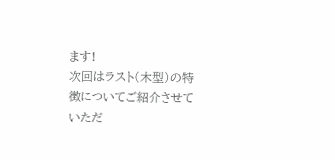ます!
次回はラスト(木型)の特徴についてご紹介させていただ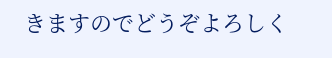きますのでどうぞよろしく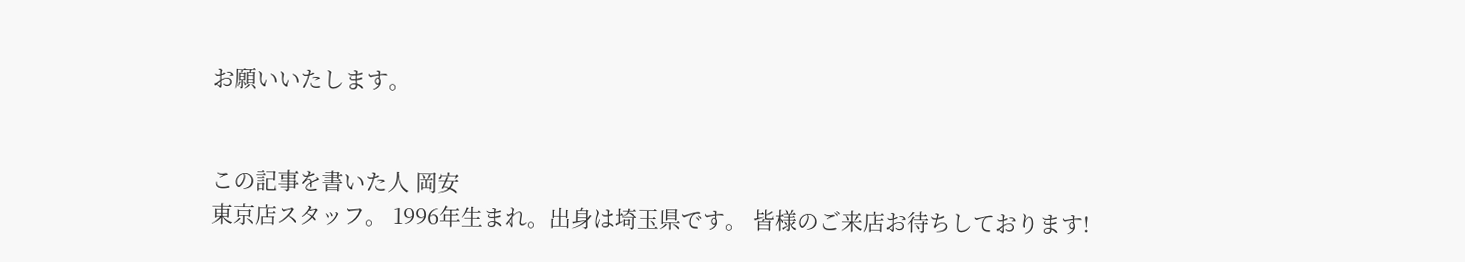お願いいたします。


この記事を書いた人 岡安
東京店スタッフ。 1996年生まれ。出身は埼玉県です。 皆様のご来店お待ちしております!